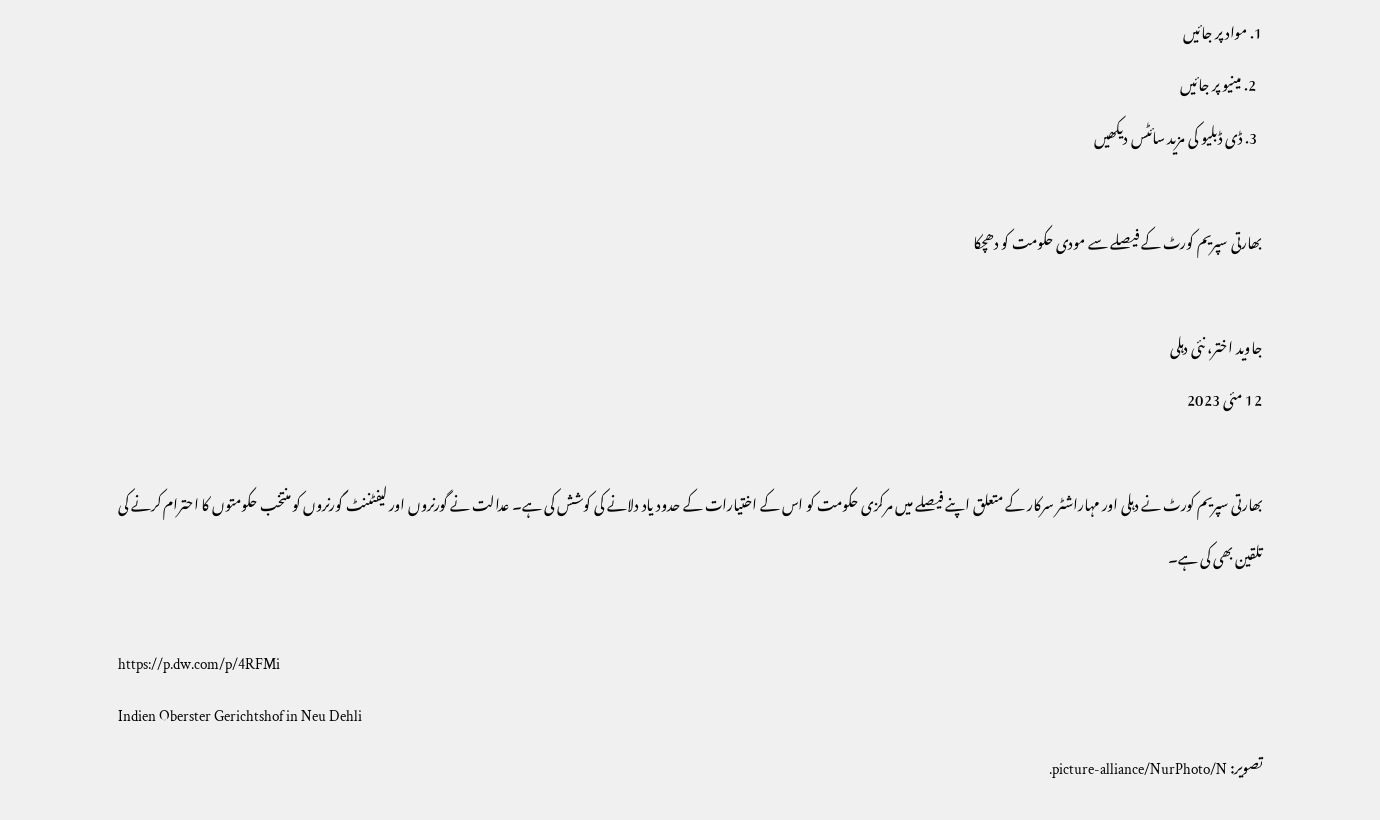1. مواد پر جائیں
  2. مینیو پر جائیں
  3. ڈی ڈبلیو کی مزید سائٹس دیکھیں

بھارتی سپریم کورٹ کے فیصلے سے مودی حکومت کو دھچکا

جاوید اختر، نئی دہلی
12 مئی 2023

بھارتی سپریم کورٹ نے دہلی اور مہاراشٹر سرکار کے متعلق اپنے فیصلے میں مرکزی حکومت کو اس کے اختیارات کے حدود یاد دلانے کی کوشش کی ہے۔ عدالت نے گورنروں اور لیفٹننٹ گورنروں کو منتخب حکومتوں کا احترام کرنے کی تلقین بھی کی ہے۔

https://p.dw.com/p/4RFMi
Indien Oberster Gerichtshof in Neu Dehli
تصویر: picture-alliance/NurPhoto/N.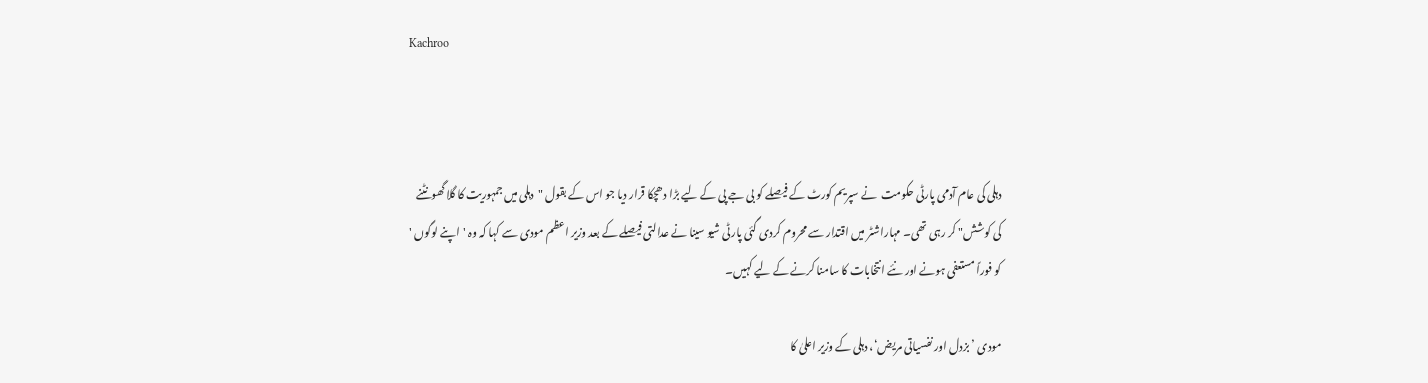Kachroo



دہلی کی عام آدمی پارٹی حکومت  نے سپریم کورٹ کے فیصلے کو بی جے پی کے لیے بڑا دھچکا قرار دیا جو اس کے بقول "دہلی میں جمہوریت کا گلا گھونٹنے کی کوشش" کر رہی تھی۔ مہاراشٹر میں اقتدار سے محروم کردی گئی پارٹی شیو سینا نے عدالتی فیصلے کے بعد وزیر اعظم مودی سے کہا کہ وہ 'اپنے لوگوں ' کو فوراً مستعفی ہونے اور نئے انتخابات کا سامنا کرنے کے لیے کہیں۔

مودی ’بزدل اور نفسیاتی مریض‘، دہلی کے وزیر اعلیٰ کا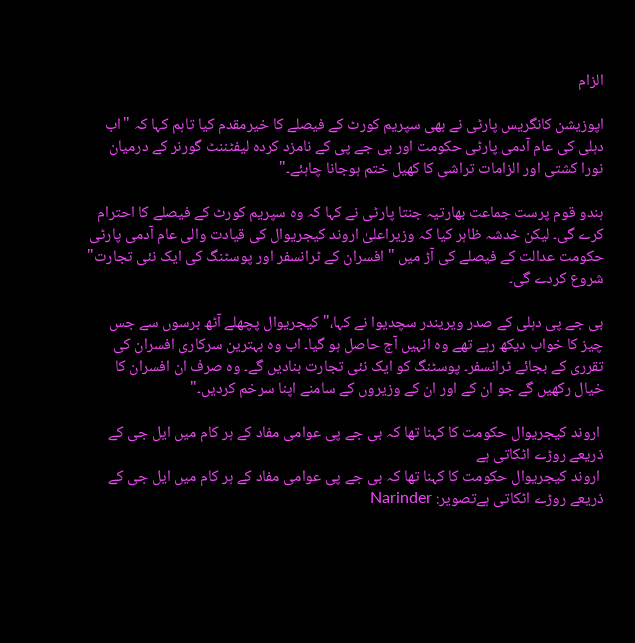الزام

اپوزیشن کانگریس پارٹی نے بھی سپریم کورٹ کے فیصلے کا خیرمقدم کیا تاہم کہا کہ "اب دہلی کی عام آدمی پارٹی حکومت اور بی جے پی کے نامزد کردہ لیفٹننٹ گورنر کے درمیان نورا کشتی اور الزامات تراشی کا کھیل ختم ہوجانا چاہئے۔"

ہندو قوم پرست جماعت بھارتیہ جنتا پارٹی نے کہا کہ وہ سپریم کورٹ کے فیصلے کا احترام کرے گی۔ لیکن خدشہ ظاہر کیا کہ وزیراعلیٰ اروند کیجریوال کی قیادت والی عام آدمی پارٹی حکومت عدالت کے فیصلے کی آڑ میں " افسران کے ٹرانسفر اور پوسٹنگ کی ایک نئی تجارت" شروع کردے گی۔

بی جے پی دہلی کے صدر ویریندر سچدیوا نے کہا،"کیجریوال پچھلے آٹھ برسوں سے جس چیز کا خواب دیکھ رہے تھے وہ انہیں آج حاصل ہو گیا۔ اب وہ بہترین سرکاری افسران کی تقرری کے بجائے ٹرانسفر۔ پوسٹنگ کو ایک نئی تجارت بنادیں گے۔ وہ صرف ان افسران کا خیال رکھیں گے جو ان کے اور ان کے وزیروں کے سامنے اپنا سرخم کردیں۔"

 اروند کیجریوال حکومت کا کہنا تھا کہ بی جے پی عوامی مفاد کے ہر کام میں ایل جی کے ذریعے روڑے اٹکاتی ہے
 اروند کیجریوال حکومت کا کہنا تھا کہ بی جے پی عوامی مفاد کے ہر کام میں ایل جی کے ذریعے روڑے اٹکاتی ہےتصویر: Narinder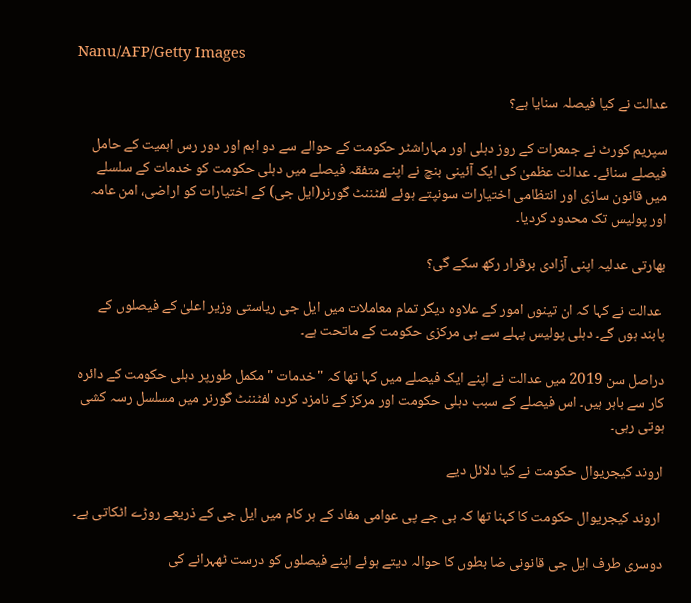Nanu/AFP/Getty Images

عدالت نے کیا فیصلہ سنایا ہے؟

سپریم کورٹ نے جمعرات کے روز دہلی اور مہاراشٹر حکومت کے حوالے سے دو اہم اور دور رس اہمیت کے حامل فیصلے سنائے۔ عدالت عظمیٰ کی ایک آئینی بنچ نے اپنے متفقہ فیصلے میں دہلی حکومت کو خدمات کے سلسلے میں قانون سازی اور انتظامی اختیارات سونپتے ہوئے لفٹننٹ گورنر(ایل جی) کے اختیارات کو اراضی، امن عامہ اور پولیس تک محدود کردیا۔

بھارتی عدلیہ اپنی آزادی برقرار رکھ سکے گی؟

 عدالت نے کہا کہ ان تینوں امور کے علاوہ دیگر تمام معاملات میں ایل جی ریاستی وزیر اعلیٰ کے فیصلوں کے پابند ہوں گے۔ دہلی پولیس پہلے سے ہی مرکزی حکومت کے ماتحت ہے۔

دراصل سن 2019 میں عدالت نے اپنے ایک فیصلے میں کہا تھا کہ "خدمات " مکمل طورپر دہلی حکومت کے دائرہ کار سے باہر ہیں۔ اس فیصلے کے سبب دہلی حکومت اور مرکز کے نامزد کردہ لفٹننٹ گورنر میں مسلسل رسہ کشی ہوتی رہی۔

اروند کیجریوال حکومت نے کیا دلائل دیے

 اروند کیجریوال حکومت کا کہنا تھا کہ بی جے پی عوامی مفاد کے ہر کام میں ایل جی کے ذریعے روڑے اٹکاتی ہے۔

دوسری طرف ایل جی قانونی ضا بطوں کا حوالہ دیتے ہوئے اپنے فیصلوں کو درست ٹھہرانے کی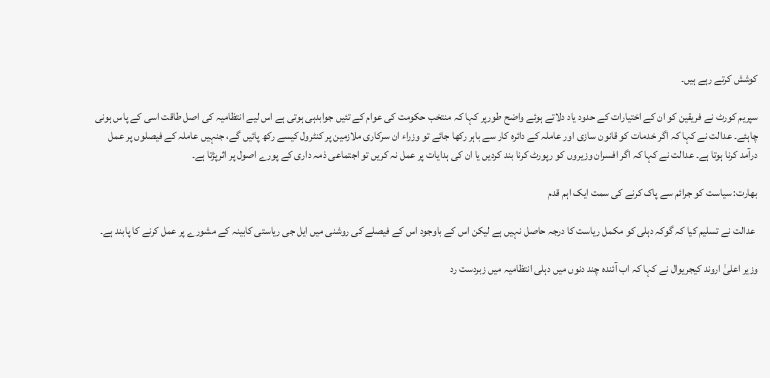کوشش کرتے رہے ہیں۔

سپریم کورٹ نے فریقین کو ان کے اختیارات کے حدود یاد دلاتے ہوئے واضح طورپر کہا کہ منتخب حکومت کی عوام کے تئیں جوابدہی ہوتی ہے اس لیے انتظامیہ کی اصل طاقت اسی کے پاس ہونی چاہئے۔ عدالت نے کہا کہ اگر خدمات کو قانون سازی اور عاملہ کے دائرہ کار سے باہر رکھا جائے تو وزراء ان سرکاری ملازمین پر کنٹرول کیسے رکھ پائیں گے، جنہیں عاملہ کے فیصلوں پر عمل درآمد کرنا ہوتا ہے۔ عدالت نے کہا کہ اگر افسران وزیروں کو رپورٹ کرنا بند کردیں یا ان کی ہدایات پر عمل نہ کریں تو اجتماعی ذمہ داری کے پورے اصول پر اثرپڑتا ہے۔

بھارت: سیاست کو جرائم سے پاک کرنے کی سمت ایک اہم قدم

 عدالت نے تسلیم کیا کہ گوکہ دہلی کو مکمل ریاست کا درجہ حاصل نہیں ہے لیکن اس کے باوجود اس کے فیصلے کی روشنی میں ایل جی ریاستی کابینہ کے مشورے پر عمل کرنے کا پابند ہے۔

وزیر اعلیٰ اروند کیجریوال نے کہا کہ اب آئندہ چند دنوں میں دہلی انتظامیہ میں زبردست رد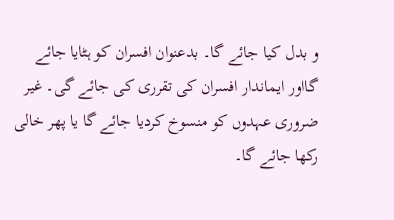و بدل کیا جائے گا۔ بدعنوان افسران کو ہٹایا جائے گااور ایماندار افسران کی تقرری کی جائے گی۔ غیر ضروری عہدوں کو منسوخ کردیا جائے گا یا پھر خالی رکھا جائے گا۔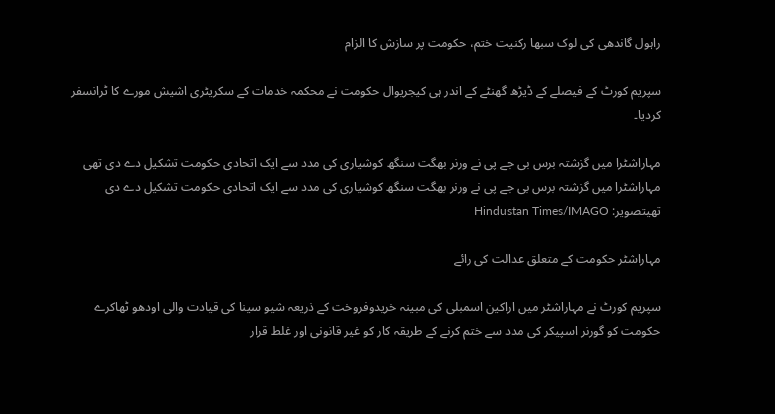راہول گاندھی کی لوک سبھا رکنیت ختم، حکومت پر سازش کا الزام

سپریم کورٹ کے فیصلے کے ڈیڑھ گھنٹے کے اندر ہی کیجریوال حکومت نے محکمہ خدمات کے سکریٹری اشیش مورے کا ٹرانسفر کردیا۔

مہاراشٹرا میں گزشتہ برس بی جے پی نے ورنر بھگت سنگھ کوشیاری کی مدد سے ایک اتحادی حکومت تشکیل دے دی تھی
مہاراشٹرا میں گزشتہ برس بی جے پی نے ورنر بھگت سنگھ کوشیاری کی مدد سے ایک اتحادی حکومت تشکیل دے دی تھیتصویر: Hindustan Times/IMAGO

مہاراشٹر حکومت کے متعلق عدالت کی رائے

سپریم کورٹ نے مہاراشٹر میں اراکین اسمبلی کی مبینہ خریدوفروخت کے ذریعہ شیو سینا کی قیادت والی اودھو ٹھاکرے حکومت کو گورنر اسپیکر کی مدد سے ختم کرنے کے طریقہ کار کو غیر قانونی اور غلط قرار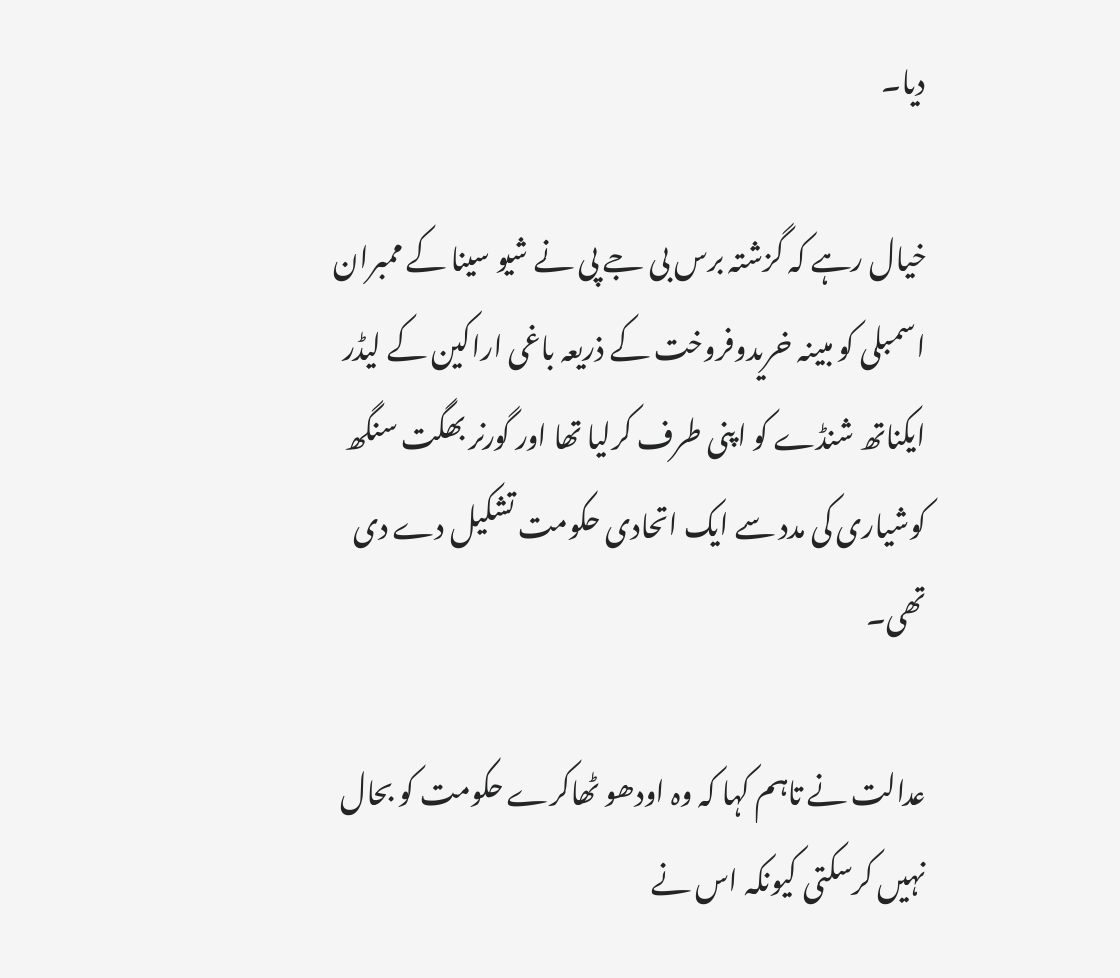دیا۔

خیال رہے کہ گزشتہ برس بی جے پی نے شیو سینا کے ممبران اسمبلی کو مبینہ خریدوفروخت کے ذریعہ باغی اراکین کے لیڈر ایکناتھ شنڈے کو اپنی طرف کرلیا تھا اور گورنر بھگت سنگھ کوشیاری کی مدد سے ایک اتحادی حکومت تشکیل دے دی تھی۔

عدالت نے تاہم کہا کہ وہ اودھو ٹھاکرے حکومت کو بحال نہیں کرسکتی کیونکہ اس نے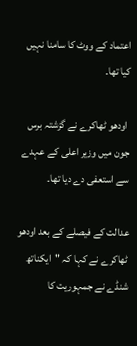اعتماد کے ووٹ کا سامنا نہیں کیا تھا۔

 اودھو ٹھاکرے نے گزشتہ برس جون میں وزیر اعلی کے عہدے سے استعفی دے دیا تھا۔

عدالت کے فیصلے کے بعد اودھو ٹھاکرے نے کہا کہ "ایکناتھ شنڈے نے جمہوریت کا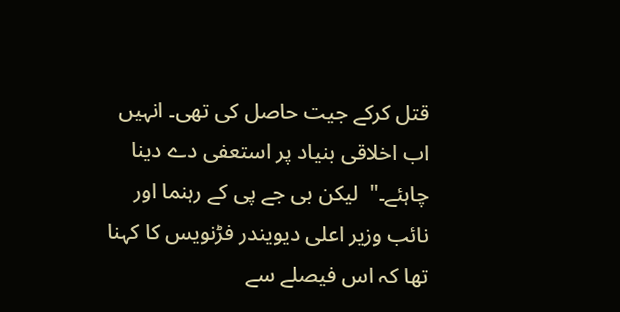قتل کرکے جیت حاصل کی تھی۔ انہیں اب اخلاقی بنیاد پر استعفی دے دینا چاہئے۔"  لیکن بی جے پی کے رہنما اور نائب وزیر اعلی دیویندر فڑنویس کا کہنا تھا کہ اس فیصلے سے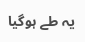یہ طے ہوگیا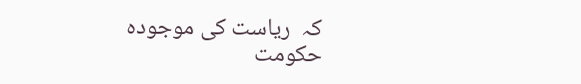کہ  ریاست کی موجودہ حکومت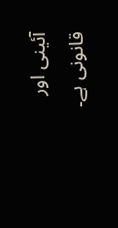آئینی اور قانونی ہے۔